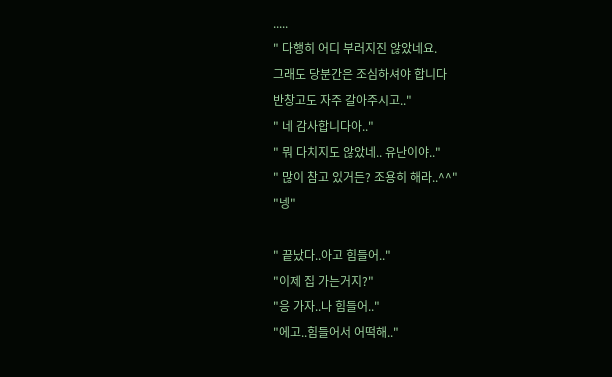.....
" 다행히 어디 부러지진 않았네요.
그래도 당분간은 조심하셔야 합니다
반창고도 자주 갈아주시고.."
" 네 감사합니다아.."
" 뭐 다치지도 않았네.. 유난이야.."
" 많이 참고 있거든? 조용히 해라..^^"
"넹"

" 끝났다..아고 힘들어.."
"이제 집 가는거지?"
"응 가자..나 힘들어.."
"에고..힘들어서 어떡해.."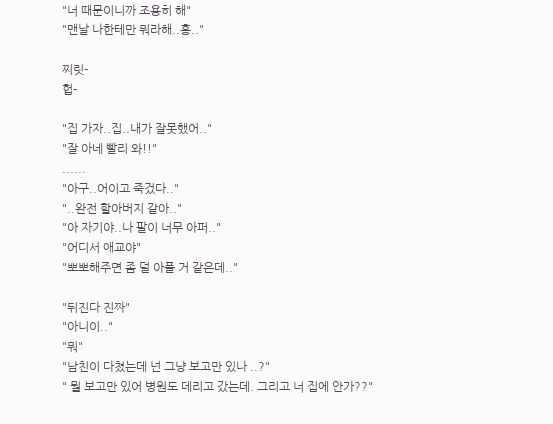"너 때문이니까 조용히 해"
"맨날 나한테만 뭐라해..흥.."

찌릿-
헙-

"집 가자..집..내가 잘못했어.."
"잘 아네 빨리 와!!"
......
"아구..어이고 죽겄다.."
"..완전 할아버지 같아.."
"아 자기야..나 팔이 너무 아퍼.."
"어디서 애교야"
"뽀뽀해주면 좀 덜 아플 거 같은데.."

"뒤진다 진짜"
"아니이.."
"뭐"
"남친이 다쳤는데 넌 그냥 보고만 있나 ..?"
" 뭘 보고만 있어 병원도 데리고 갔는데. 그리고 너 집에 안가??"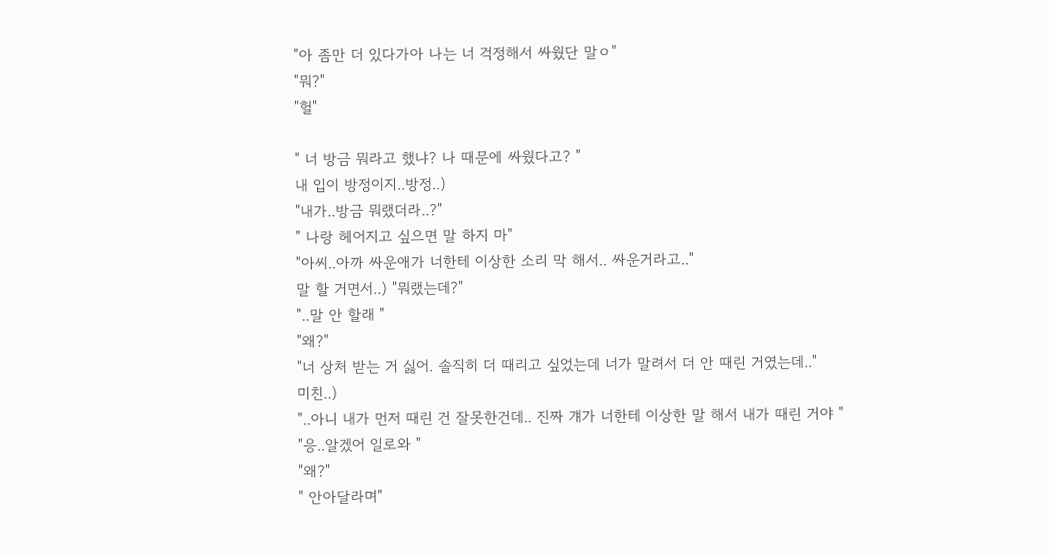"아 좀만 더 있다가아 나는 너 걱정해서 싸웠단 말ㅇ"
"뭐?"
"헐"

" 너 방금 뭐라고 했냐? 나 때문에 싸웠다고? "
내 입이 방정이지..방정..)
"내가..방금 뭐랬더라..?"
" 나랑 헤어지고 싶으면 말 하지 마"
"아씨..아까 싸운애가 너한테 이상한 소리 막 해서.. 싸운거라고.."
말 할 거면서..) "뭐랬는데?"
"..말 안 할래 "
"왜?"
"너 상처 받는 거 싫어. 솔직히 더 때리고 싶었는데 너가 말려서 더 안 때린 거였는데.."
미친..)
"..아니 내가 먼저 때린 건 잘못한건데.. 진짜 걔가 너한테 이상한 말 해서 내가 때린 거야 "
"응..알겠어 일로와 "
"왜?"
" 안아달라며"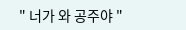" 너가 와 공주야 "